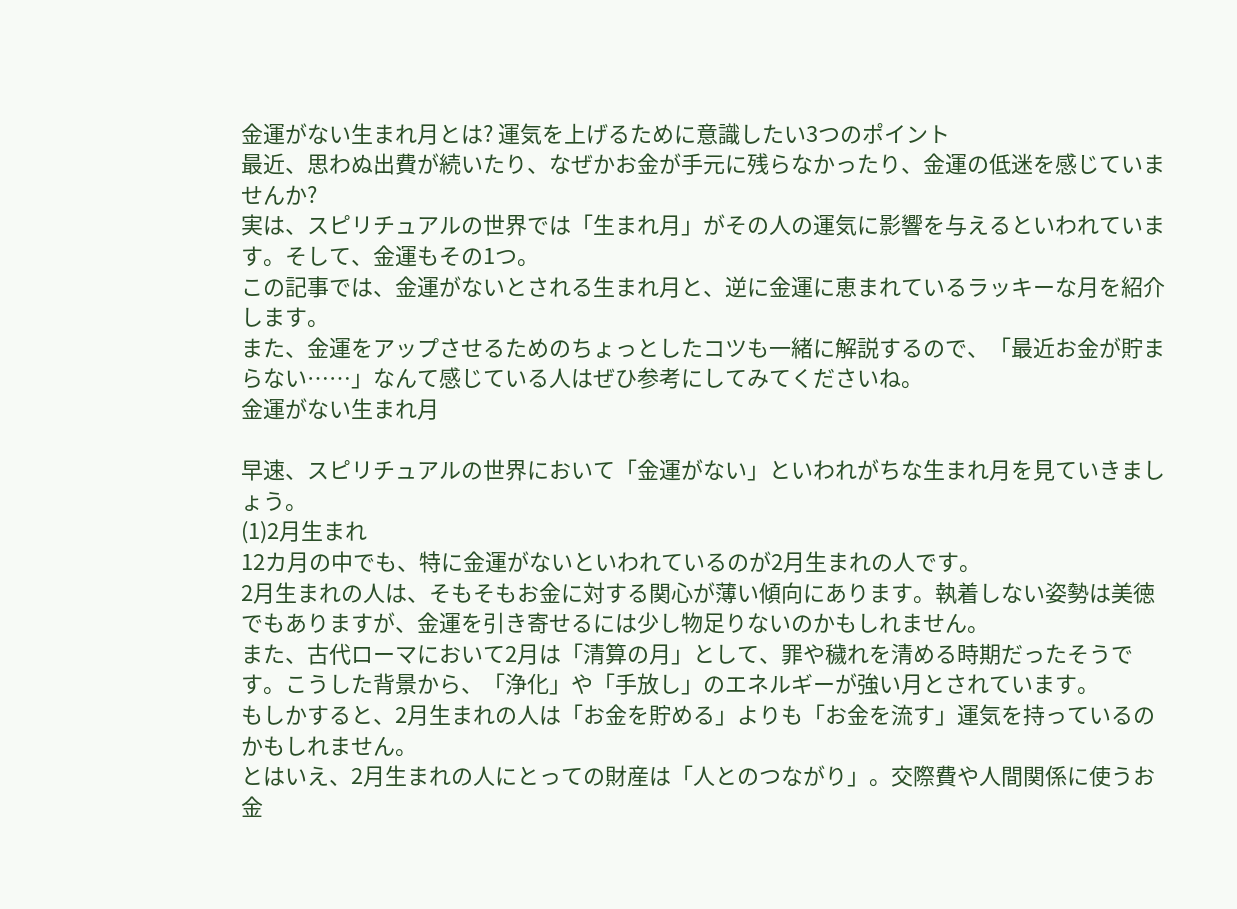金運がない生まれ月とは? 運気を上げるために意識したい3つのポイント
最近、思わぬ出費が続いたり、なぜかお金が手元に残らなかったり、金運の低迷を感じていませんか?
実は、スピリチュアルの世界では「生まれ月」がその人の運気に影響を与えるといわれています。そして、金運もその1つ。
この記事では、金運がないとされる生まれ月と、逆に金運に恵まれているラッキーな月を紹介します。
また、金運をアップさせるためのちょっとしたコツも一緒に解説するので、「最近お金が貯まらない……」なんて感じている人はぜひ参考にしてみてくださいね。
金運がない生まれ月

早速、スピリチュアルの世界において「金運がない」といわれがちな生まれ月を見ていきましょう。
(1)2月生まれ
12カ月の中でも、特に金運がないといわれているのが2月生まれの人です。
2月生まれの人は、そもそもお金に対する関心が薄い傾向にあります。執着しない姿勢は美徳でもありますが、金運を引き寄せるには少し物足りないのかもしれません。
また、古代ローマにおいて2月は「清算の月」として、罪や穢れを清める時期だったそうです。こうした背景から、「浄化」や「手放し」のエネルギーが強い月とされています。
もしかすると、2月生まれの人は「お金を貯める」よりも「お金を流す」運気を持っているのかもしれません。
とはいえ、2月生まれの人にとっての財産は「人とのつながり」。交際費や人間関係に使うお金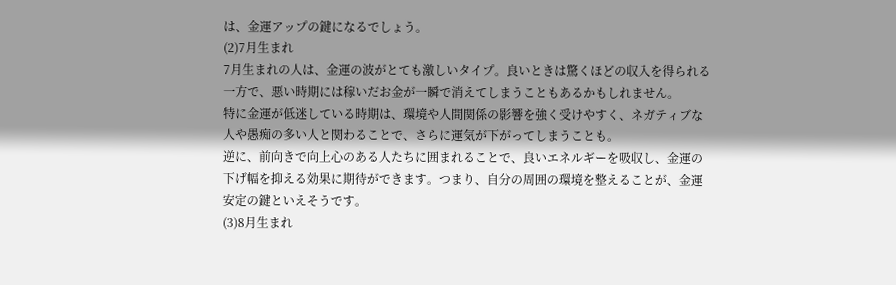は、金運アップの鍵になるでしょう。
(2)7月生まれ
7月生まれの人は、金運の波がとても激しいタイプ。良いときは驚くほどの収入を得られる一方で、悪い時期には稼いだお金が一瞬で消えてしまうこともあるかもしれません。
特に金運が低迷している時期は、環境や人間関係の影響を強く受けやすく、ネガティブな人や愚痴の多い人と関わることで、さらに運気が下がってしまうことも。
逆に、前向きで向上心のある人たちに囲まれることで、良いエネルギーを吸収し、金運の下げ幅を抑える効果に期待ができます。つまり、自分の周囲の環境を整えることが、金運安定の鍵といえそうです。
(3)8月生まれ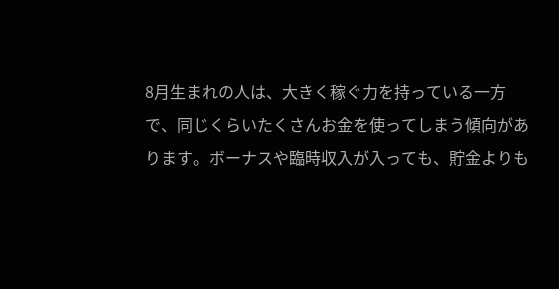8月生まれの人は、大きく稼ぐ力を持っている一方で、同じくらいたくさんお金を使ってしまう傾向があります。ボーナスや臨時収入が入っても、貯金よりも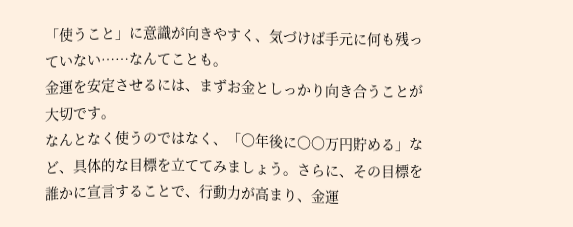「使うこと」に意識が向きやすく、気づけば手元に何も残っていない……なんてことも。
金運を安定させるには、まずお金としっかり向き合うことが大切です。
なんとなく使うのではなく、「〇年後に〇〇万円貯める」など、具体的な目標を立ててみましょう。さらに、その目標を誰かに宣言することで、行動力が高まり、金運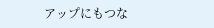アップにもつな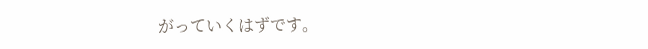がっていくはずです。